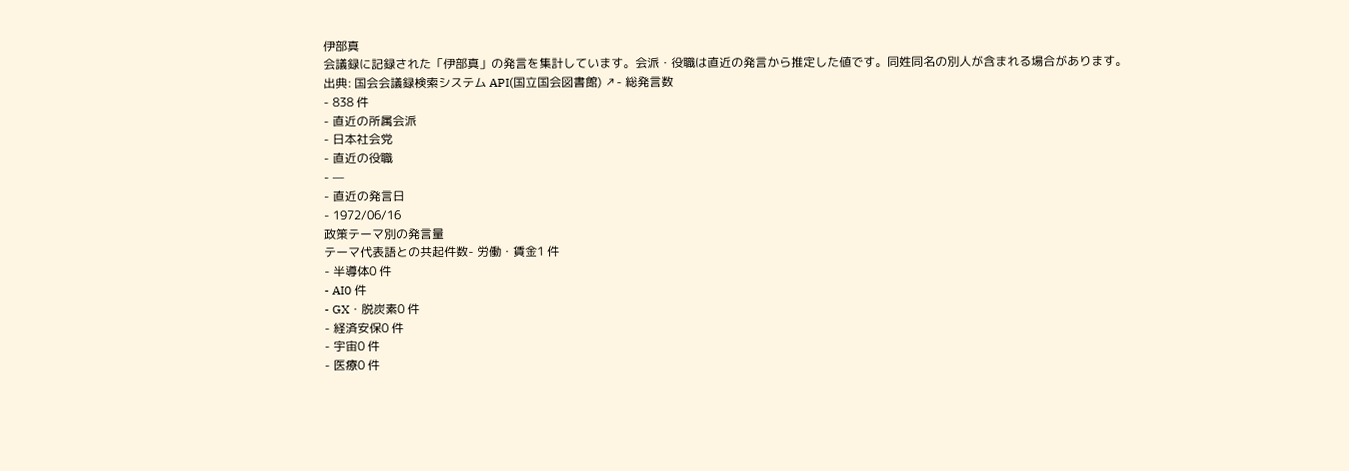伊部真
会議録に記録された「伊部真」の発言を集計しています。会派・役職は直近の発言から推定した値です。同姓同名の別人が含まれる場合があります。
出典: 国会会議録検索システム API(国立国会図書館) ↗- 総発言数
- 838 件
- 直近の所属会派
- 日本社会党
- 直近の役職
- —
- 直近の発言日
- 1972/06/16
政策テーマ別の発言量
テーマ代表語との共起件数- 労働・賃金1 件
- 半導体0 件
- AI0 件
- GX・脱炭素0 件
- 経済安保0 件
- 宇宙0 件
- 医療0 件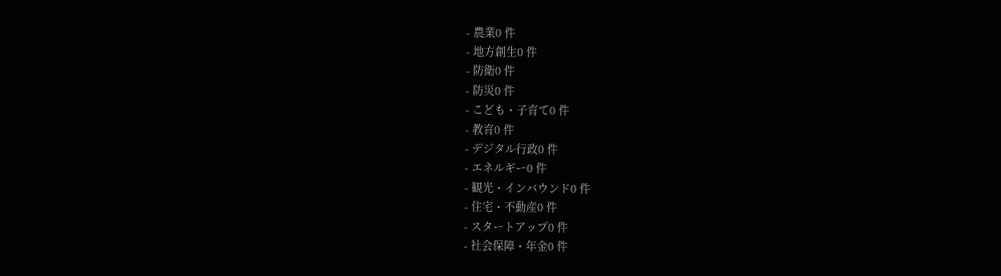- 農業0 件
- 地方創生0 件
- 防衛0 件
- 防災0 件
- こども・子育て0 件
- 教育0 件
- デジタル行政0 件
- エネルギー0 件
- 観光・インバウンド0 件
- 住宅・不動産0 件
- スタートアップ0 件
- 社会保障・年金0 件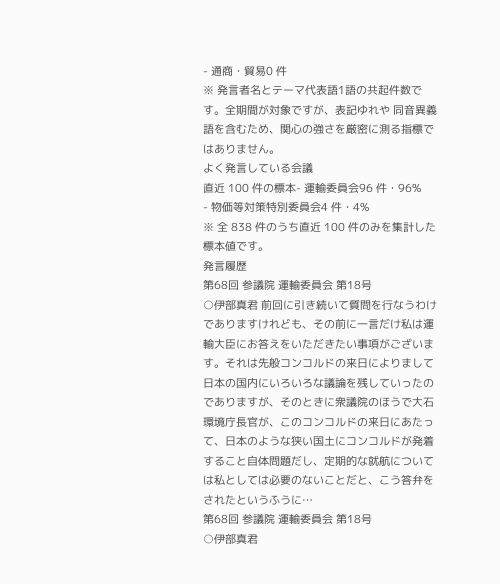- 通商・貿易0 件
※ 発言者名とテーマ代表語1語の共起件数です。全期間が対象ですが、表記ゆれや 同音異義語を含むため、関心の強さを厳密に測る指標ではありません。
よく発言している会議
直近 100 件の標本- 運輸委員会96 件・96%
- 物価等対策特別委員会4 件・4%
※ 全 838 件のうち直近 100 件のみを集計した標本値です。
発言履歴
第68回 参議院 運輸委員会 第18号
○伊部真君 前回に引き続いて質問を行なうわけでありますけれども、その前に一言だけ私は運輸大臣にお答えをいただきたい事項がございます。それは先般コンコルドの来日によりまして日本の国内にいろいろな議論を残していったのでありますが、そのときに衆議院のほうで大石環境庁長官が、このコンコルドの来日にあたって、日本のような狭い国土にコンコルドが発着すること自体問題だし、定期的な就航については私としては必要のないことだと、こう答弁をされたというふうに…
第68回 参議院 運輸委員会 第18号
○伊部真君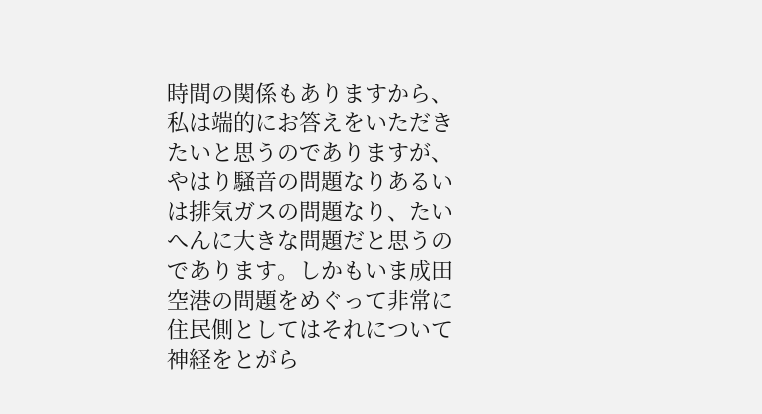時間の関係もありますから、私は端的にお答えをいただきたいと思うのでありますが、やはり騒音の問題なりあるいは排気ガスの問題なり、たいへんに大きな問題だと思うのであります。しかもいま成田空港の問題をめぐって非常に住民側としてはそれについて神経をとがら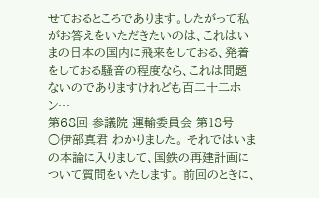せておるところであります。したがって私がお答えをいただきたいのは、これはいまの日本の国内に飛来をしておる、発着をしておる騒音の程度なら、これは問題ないのでありますけれども百二十二ホン…
第68回 参議院 運輸委員会 第18号
○伊部真君 わかりました。 それではいまの本論に入りまして、国鉄の再建計画について質問をいたします。 前回のときに、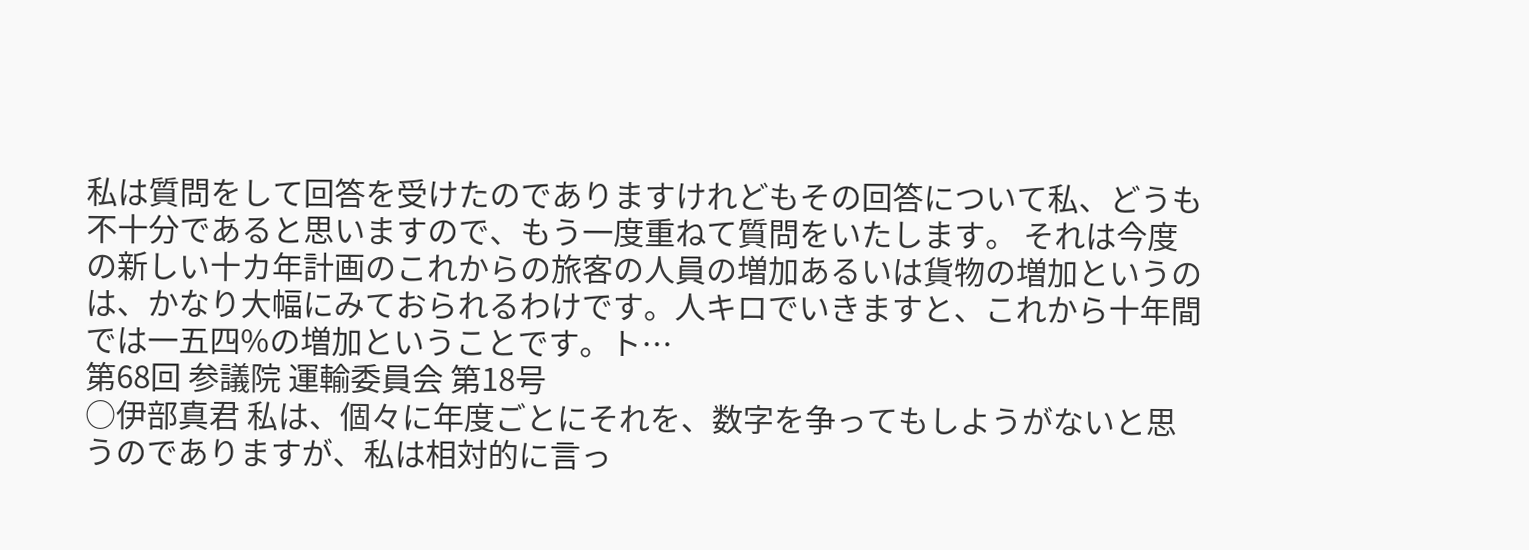私は質問をして回答を受けたのでありますけれどもその回答について私、どうも不十分であると思いますので、もう一度重ねて質問をいたします。 それは今度の新しい十カ年計画のこれからの旅客の人員の増加あるいは貨物の増加というのは、かなり大幅にみておられるわけです。人キロでいきますと、これから十年間では一五四%の増加ということです。ト…
第68回 参議院 運輸委員会 第18号
○伊部真君 私は、個々に年度ごとにそれを、数字を争ってもしようがないと思うのでありますが、私は相対的に言っ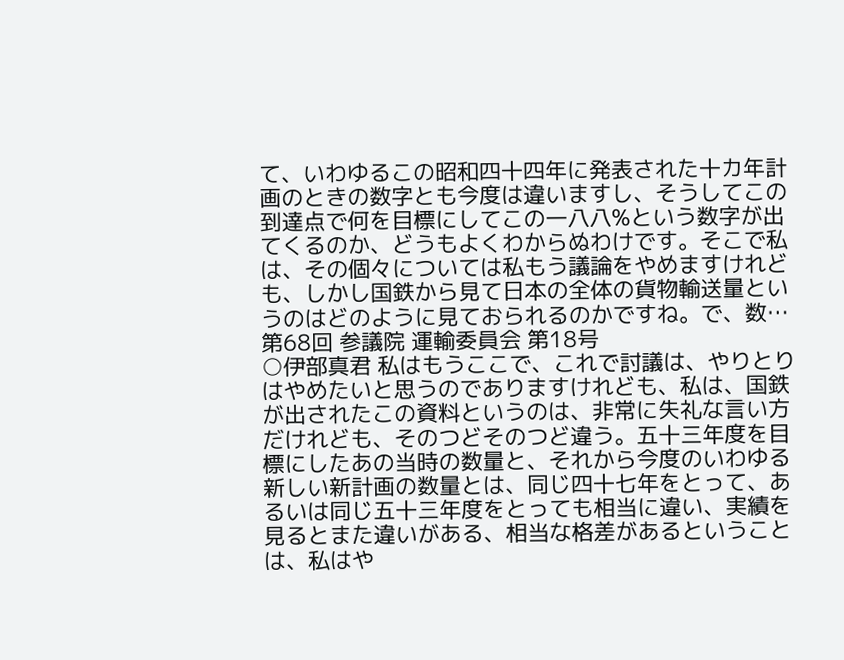て、いわゆるこの昭和四十四年に発表された十カ年計画のときの数字とも今度は違いますし、そうしてこの到達点で何を目標にしてこの一八八%という数字が出てくるのか、どうもよくわからぬわけです。そこで私は、その個々については私もう議論をやめますけれども、しかし国鉄から見て日本の全体の貨物輸送量というのはどのように見ておられるのかですね。で、数…
第68回 参議院 運輸委員会 第18号
○伊部真君 私はもうここで、これで討議は、やりとりはやめたいと思うのでありますけれども、私は、国鉄が出されたこの資料というのは、非常に失礼な言い方だけれども、そのつどそのつど違う。五十三年度を目標にしたあの当時の数量と、それから今度のいわゆる新しい新計画の数量とは、同じ四十七年をとって、あるいは同じ五十三年度をとっても相当に違い、実績を見るとまた違いがある、相当な格差があるということは、私はや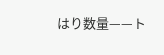はり数量——ト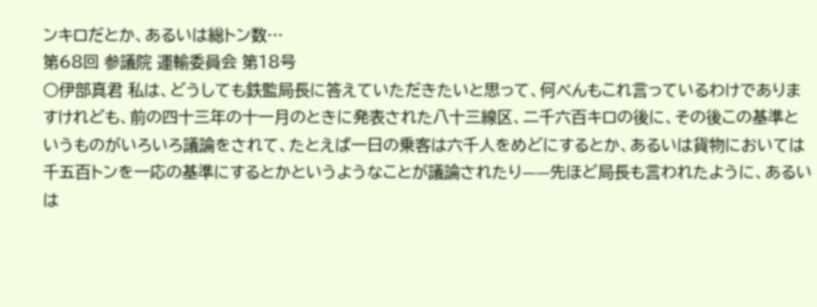ンキロだとか、あるいは総トン数…
第68回 参議院 運輸委員会 第18号
○伊部真君 私は、どうしても鉄監局長に答えていただきたいと思って、何べんもこれ言っているわけでありますけれども、前の四十三年の十一月のときに発表された八十三線区、二千六百キロの後に、その後この基準というものがいろいろ議論をされて、たとえば一日の乗客は六千人をめどにするとか、あるいは貨物においては千五百トンを一応の基準にするとかというようなことが議論されたり——先ほど局長も言われたように、あるいは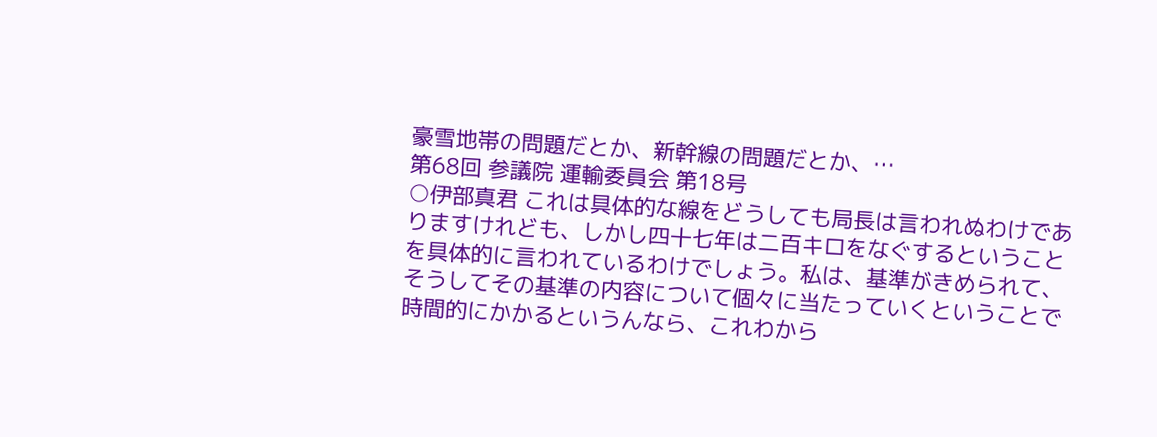豪雪地帯の問題だとか、新幹線の問題だとか、…
第68回 参議院 運輸委員会 第18号
○伊部真君 これは具体的な線をどうしても局長は言われぬわけでありますけれども、しかし四十七年は二百キロをなぐするということを具体的に言われているわけでしょう。私は、基準がきめられて、そうしてその基準の内容について個々に当たっていくということで時間的にかかるというんなら、これわから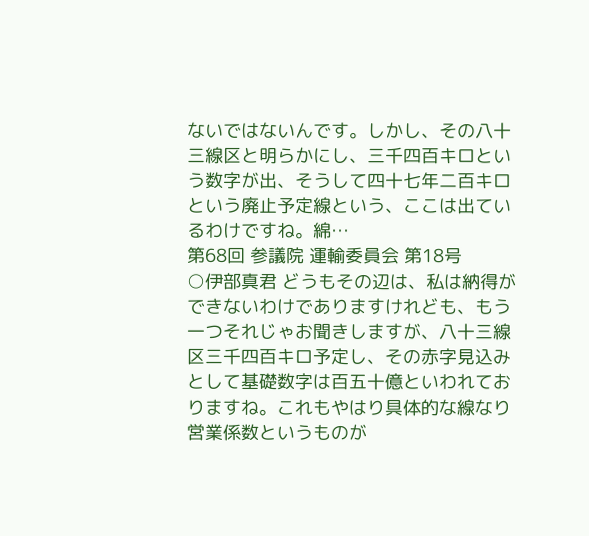ないではないんです。しかし、その八十三線区と明らかにし、三千四百キロという数字が出、そうして四十七年二百キロという廃止予定線という、ここは出ているわけですね。綿…
第68回 参議院 運輸委員会 第18号
○伊部真君 どうもその辺は、私は納得ができないわけでありますけれども、もう一つそれじゃお聞きしますが、八十三線区三千四百キロ予定し、その赤字見込みとして基礎数字は百五十億といわれておりますね。これもやはり具体的な線なり営業係数というものが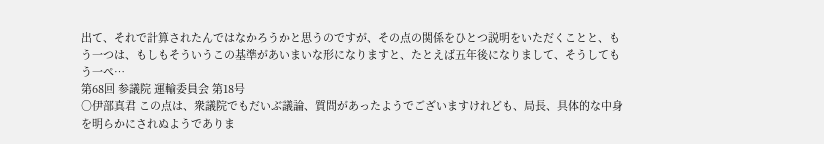出て、それで計算されたんではなかろうかと思うのですが、その点の関係をひとつ説明をいただくことと、もう一つは、もしもそういうこの基準があいまいな形になりますと、たとえば五年後になりまして、そうしてもう一ぺ…
第68回 参議院 運輸委員会 第18号
○伊部真君 この点は、衆議院でもだいぶ議論、質問があったようでございますけれども、局長、具体的な中身を明らかにされぬようでありま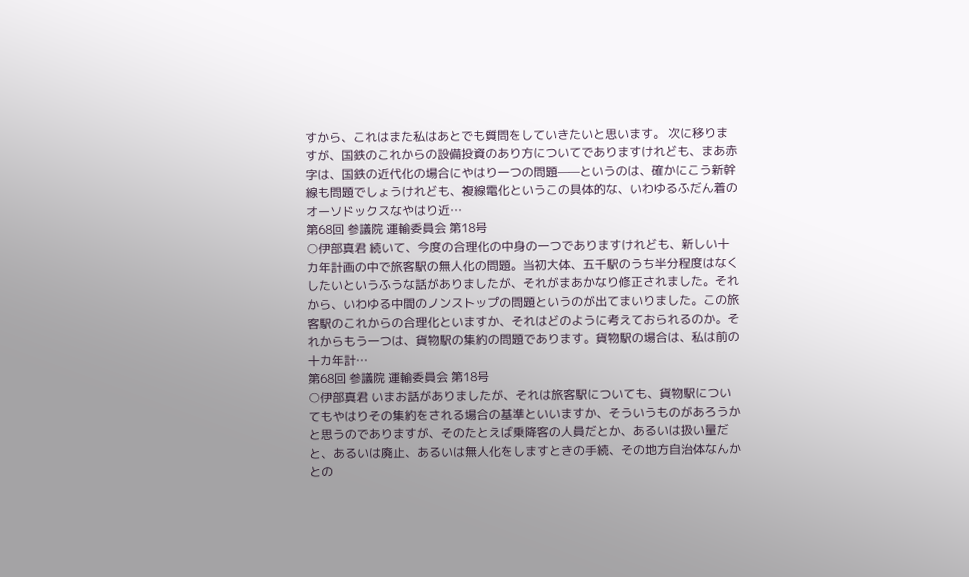すから、これはまた私はあとでも質問をしていきたいと思います。 次に移りますが、国鉄のこれからの設備投資のあり方についてでありますけれども、まあ赤字は、国鉄の近代化の場合にやはり一つの問題——というのは、確かにこう新幹線も問題でしょうけれども、複線電化というこの具体的な、いわゆるふだん着のオーソドックスなやはり近…
第68回 参議院 運輸委員会 第18号
○伊部真君 続いて、今度の合理化の中身の一つでありますけれども、新しい十カ年計画の中で旅客駅の無人化の問題。当初大体、五千駅のうち半分程度はなくしたいというふうな話がありましたが、それがまあかなり修正されました。それから、いわゆる中間のノンストップの問題というのが出てまいりました。この旅客駅のこれからの合理化といますか、それはどのように考えておられるのか。それからもう一つは、貨物駅の集約の問題であります。貨物駅の場合は、私は前の十カ年計…
第68回 参議院 運輸委員会 第18号
○伊部真君 いまお話がありましたが、それは旅客駅についても、貨物駅についてもやはりその集約をされる場合の基準といいますか、そういうものがあろうかと思うのでありますが、そのたとえば乗降客の人員だとか、あるいは扱い量だと、あるいは廃止、あるいは無人化をしますときの手続、その地方自治体なんかとの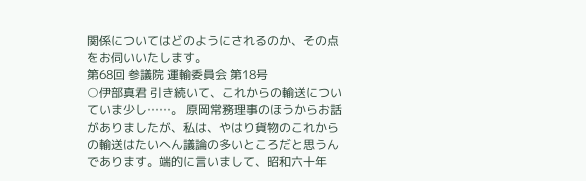関係についてはどのようにされるのか、その点をお伺いいたします。
第68回 参議院 運輸委員会 第18号
○伊部真君 引き続いて、これからの輸送についていま少し……。 原岡常務理事のほうからお話がありましたが、私は、やはり貨物のこれからの輸送はたいへん議論の多いところだと思うんであります。端的に言いまして、昭和六十年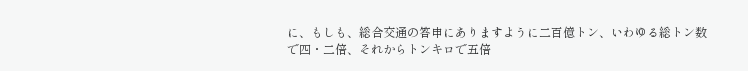に、もしも、総合交通の答申にありますように二百億トン、いわゆる総トン数で四・二倍、それからトンキロで五倍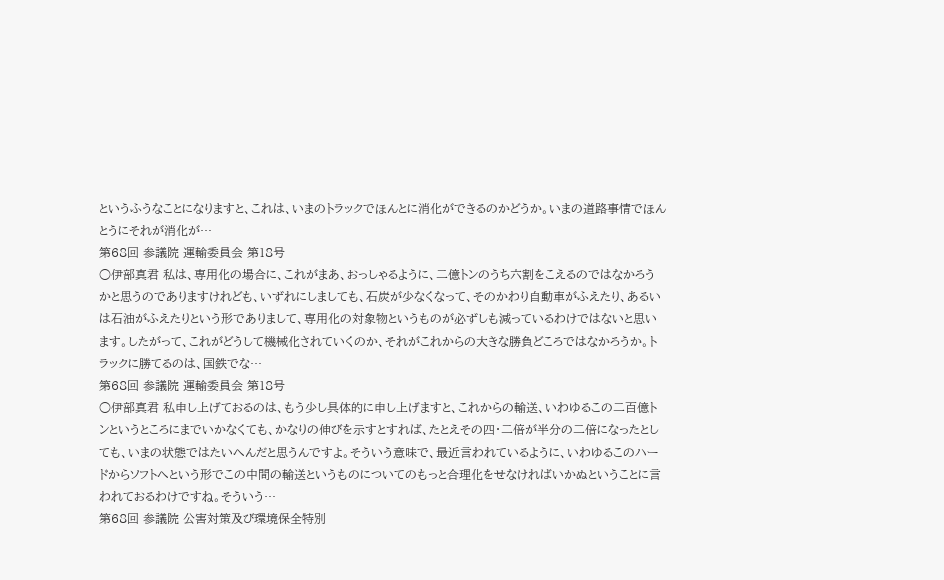というふうなことになりますと、これは、いまのトラックでほんとに消化ができるのかどうか。いまの道路事情でほんとうにそれが消化が…
第68回 参議院 運輸委員会 第18号
○伊部真君 私は、専用化の場合に、これがまあ、おっしゃるように、二億トンのうち六割をこえるのではなかろうかと思うのでありますけれども、いずれにしましても、石炭が少なくなって、そのかわり自動車がふえたり、あるいは石油がふえたりという形でありまして、専用化の対象物というものが必ずしも減っているわけではないと思います。したがって、これがどうして機械化されていくのか、それがこれからの大きな勝負どころではなかろうか。トラックに勝てるのは、国鉄でな…
第68回 参議院 運輸委員会 第18号
○伊部真君 私申し上げておるのは、もう少し具体的に申し上げますと、これからの輸送、いわゆるこの二百億トンというところにまでいかなくても、かなりの伸びを示すとすれば、たとえその四・二倍が半分の二倍になったとしても、いまの状態ではたいへんだと思うんですよ。そういう意味で、最近言われているように、いわゆるこのハードからソフトへという形でこの中間の輸送というものについてのもっと合理化をせなければいかぬということに言われておるわけですね。そういう…
第68回 参議院 公害対策及び環境保全特別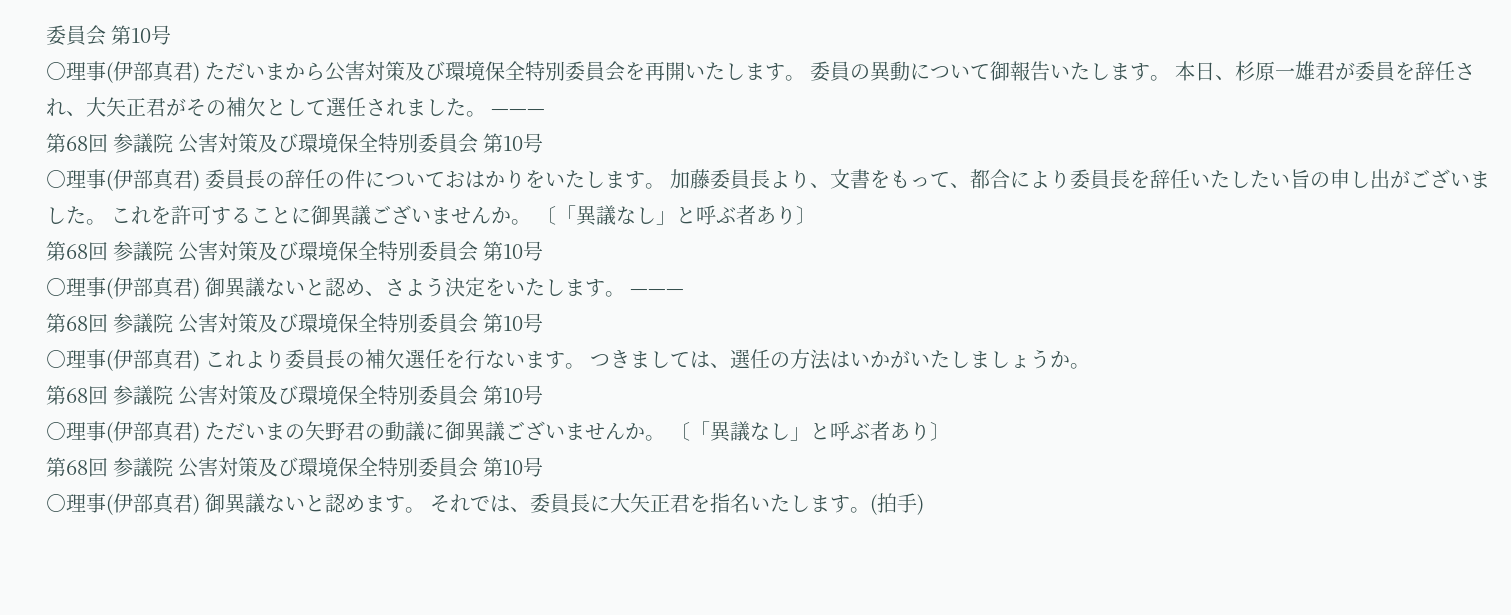委員会 第10号
○理事(伊部真君) ただいまから公害対策及び環境保全特別委員会を再開いたします。 委員の異動について御報告いたします。 本日、杉原一雄君が委員を辞任され、大矢正君がその補欠として選任されました。 ———
第68回 参議院 公害対策及び環境保全特別委員会 第10号
○理事(伊部真君) 委員長の辞任の件についておはかりをいたします。 加藤委員長より、文書をもって、都合により委員長を辞任いたしたい旨の申し出がございました。 これを許可することに御異議ございませんか。 〔「異議なし」と呼ぶ者あり〕
第68回 参議院 公害対策及び環境保全特別委員会 第10号
○理事(伊部真君) 御異議ないと認め、さよう決定をいたします。 ———
第68回 参議院 公害対策及び環境保全特別委員会 第10号
○理事(伊部真君) これより委員長の補欠選任を行ないます。 つきましては、選任の方法はいかがいたしましょうか。
第68回 参議院 公害対策及び環境保全特別委員会 第10号
○理事(伊部真君) ただいまの矢野君の動議に御異議ございませんか。 〔「異議なし」と呼ぶ者あり〕
第68回 参議院 公害対策及び環境保全特別委員会 第10号
○理事(伊部真君) 御異議ないと認めます。 それでは、委員長に大矢正君を指名いたします。(拍手)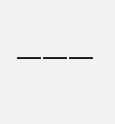———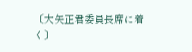〔大矢正君委員長席に着く〕